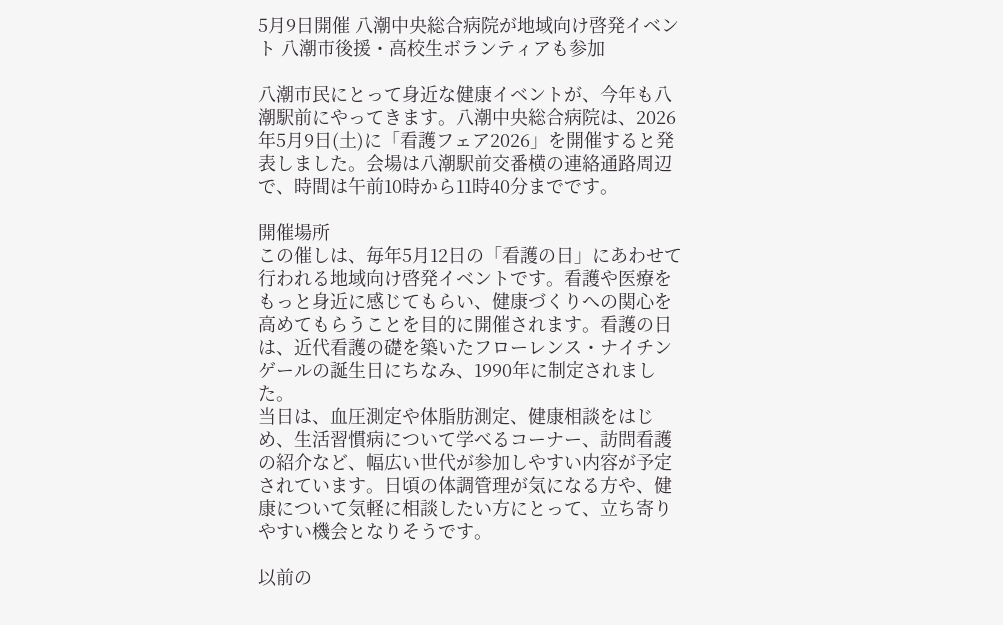5月9日開催 八潮中央総合病院が地域向け啓発イベント 八潮市後援・高校生ボランティアも参加

八潮市民にとって身近な健康イベントが、今年も八潮駅前にやってきます。八潮中央総合病院は、2026年5月9日(土)に「看護フェア2026」を開催すると発表しました。会場は八潮駅前交番横の連絡通路周辺で、時間は午前10時から11時40分までです。

開催場所
この催しは、毎年5月12日の「看護の日」にあわせて行われる地域向け啓発イベントです。看護や医療をもっと身近に感じてもらい、健康づくりへの関心を高めてもらうことを目的に開催されます。看護の日は、近代看護の礎を築いたフローレンス・ナイチンゲールの誕生日にちなみ、1990年に制定されました。
当日は、血圧測定や体脂肪測定、健康相談をはじめ、生活習慣病について学べるコーナー、訪問看護の紹介など、幅広い世代が参加しやすい内容が予定されています。日頃の体調管理が気になる方や、健康について気軽に相談したい方にとって、立ち寄りやすい機会となりそうです。

以前の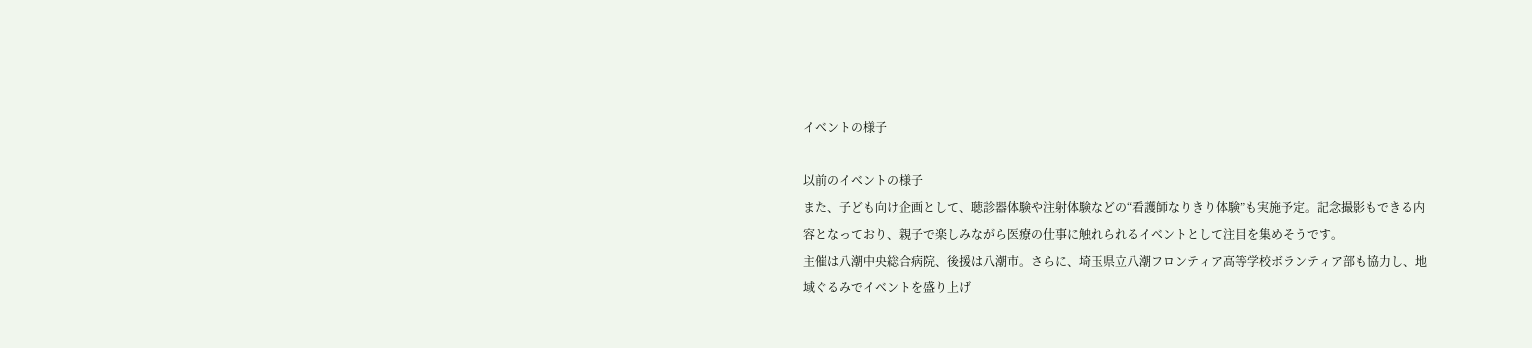イベントの様子

以前のイベントの様子
また、子ども向け企画として、聴診器体験や注射体験などの“看護師なりきり体験”も実施予定。記念撮影もできる内容となっており、親子で楽しみながら医療の仕事に触れられるイベントとして注目を集めそうです。
主催は八潮中央総合病院、後援は八潮市。さらに、埼玉県立八潮フロンティア高等学校ボランティア部も協力し、地域ぐるみでイベントを盛り上げ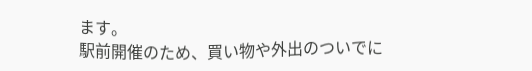ます。
駅前開催のため、買い物や外出のついでに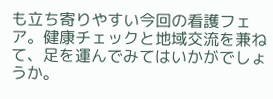も立ち寄りやすい今回の看護フェア。健康チェックと地域交流を兼ねて、足を運んでみてはいかがでしょうか。